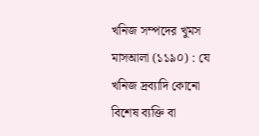খনিজ সম্পদের খুমস
মাসআলা (১১৯০) : যে খনিজ দ্রব্যাদি কোনো বিশেষ ব্যক্তি বা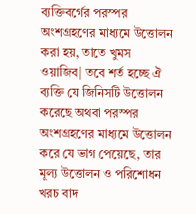ব্যক্তিবর্গের পরস্পর অংশগ্রহণের মাধ্যমে উত্তোলন করা হয়, তাতে খুমস ওয়াজিব| তবে শর্ত হচ্ছে ঐ ব্যক্তি যে জিনিসটি উত্তোলন করেছে অথবা পরস্পর অংশগ্রহণের মাধ্যমে উত্তোলন করে যে ভাগ পেয়েছে, তার মূল্য উত্তোলন ও পরিশোধন খরচ বাদ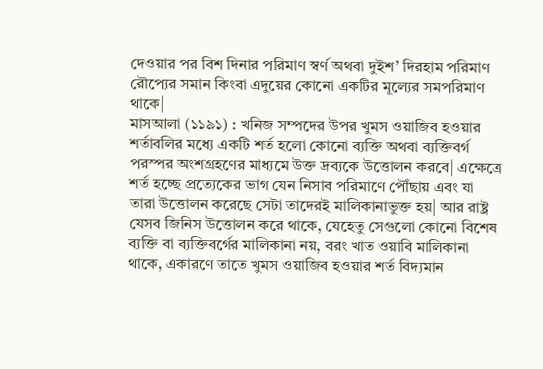দেওয়ার পর বিশ দিনার পরিমাণ স্বর্ণ অথবা দুইশ’ দিরহাম পরিমাণ রৌপ্যের সমান কিংবা এদুয়ের কোনো একটির মূল্যের সমপরিমাণ থাকে|
মাসআলা (১১৯১) : খনিজ সম্পদের উপর খুমস ওয়াজিব হওয়ার শর্তাবলির মধ্যে একটি শর্ত হলো কোনো ব্যক্তি অথবা ব্যক্তিবর্গ পরস্পর অংশগ্রহণের মাধ্যমে উক্ত দ্রব্যকে উত্তোলন করবে| এক্ষেত্রে শর্ত হচ্ছে প্রত্যেকের ভাগ যেন নিসাব পরিমাণে পৌঁছায় এবং যা তারা উত্তোলন করেছে সেটা তাদেরই মালিকানাভুক্ত হয়| আর রাষ্ট্র যেসব জিনিস উত্তোলন করে থাকে, যেহেতু সেগুলো কোনো বিশেষ ব্যক্তি বা ব্যক্তিবর্গের মালিকানা নয়, বরং খাত ওয়াবি মালিকানা থাকে, একারণে তাতে খুমস ওয়াজিব হওয়ার শর্ত বিদ্যমান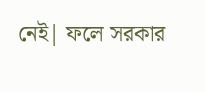নেই| ফলে সরকার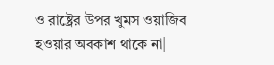ও রাষ্ট্রের উপর খুমস ওয়াজিব হওয়ার অবকাশ থাকে না|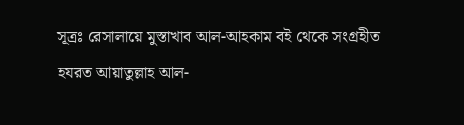সূত্রঃ রেসালায়ে মুস্তাখাব আল-আহকাম বই থেকে সংগ্রহীত
হযরত আয়াতুল্লাহ আল-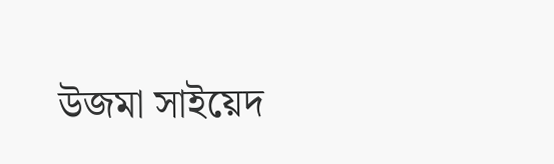উজমা সাইয়েদ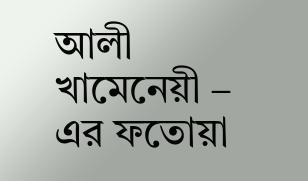আলী খামেনেয়ী – এর ফতোয়া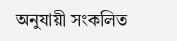অনুযায়ী সংকলিত